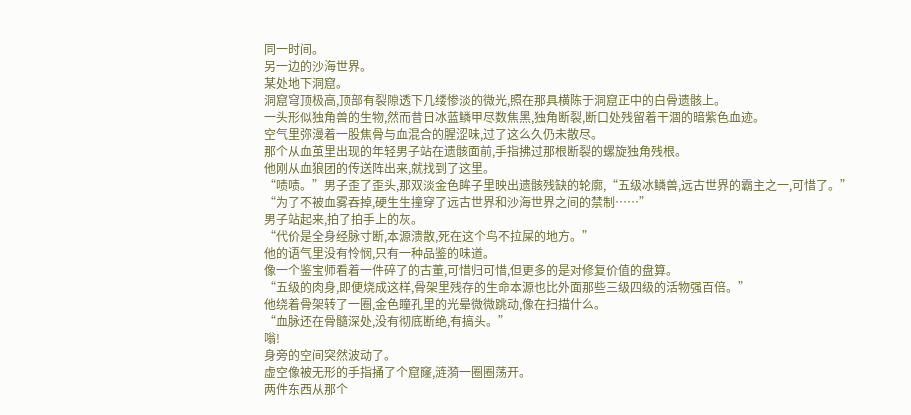同一时间。
另一边的沙海世界。
某处地下洞窟。
洞窟穹顶极高,顶部有裂隙透下几缕惨淡的微光,照在那具横陈于洞窟正中的白骨遗骸上。
一头形似独角兽的生物,然而昔日冰蓝鳞甲尽数焦黑,独角断裂,断口处残留着干涸的暗紫色血迹。
空气里弥漫着一股焦骨与血混合的腥涩味,过了这么久仍未散尽。
那个从血茧里出现的年轻男子站在遗骸面前,手指拂过那根断裂的螺旋独角残根。
他刚从血狼团的传送阵出来,就找到了这里。
“啧啧。”男子歪了歪头,那双淡金色眸子里映出遗骸残缺的轮廓,“五级冰鳞兽,远古世界的霸主之一,可惜了。”
“为了不被血雾吞掉,硬生生撞穿了远古世界和沙海世界之间的禁制……”
男子站起来,拍了拍手上的灰。
“代价是全身经脉寸断,本源溃散,死在这个鸟不拉屎的地方。”
他的语气里没有怜悯,只有一种品鉴的味道。
像一个鉴宝师看着一件碎了的古董,可惜归可惜,但更多的是对修复价值的盘算。
“五级的肉身,即便烧成这样,骨架里残存的生命本源也比外面那些三级四级的活物强百倍。”
他绕着骨架转了一圈,金色瞳孔里的光晕微微跳动,像在扫描什么。
“血脉还在骨髓深处,没有彻底断绝,有搞头。”
嗡!
身旁的空间突然波动了。
虚空像被无形的手指捅了个窟窿,涟漪一圈圈荡开。
两件东西从那个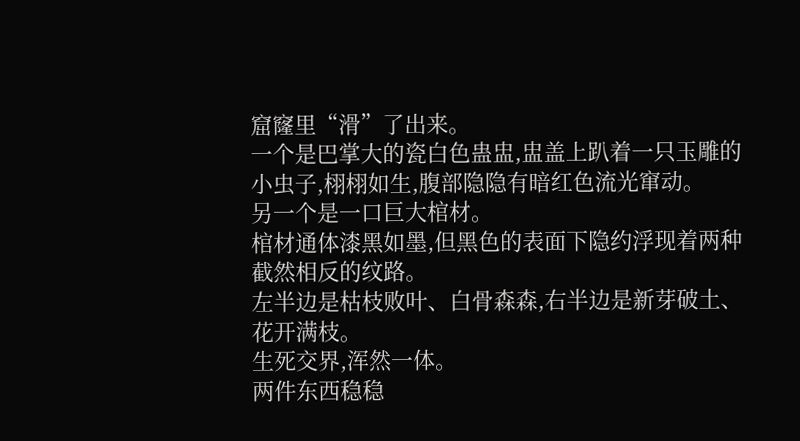窟窿里“滑”了出来。
一个是巴掌大的瓷白色蛊盅,盅盖上趴着一只玉雕的小虫子,栩栩如生,腹部隐隐有暗红色流光窜动。
另一个是一口巨大棺材。
棺材通体漆黑如墨,但黑色的表面下隐约浮现着两种截然相反的纹路。
左半边是枯枝败叶、白骨森森,右半边是新芽破土、花开满枝。
生死交界,浑然一体。
两件东西稳稳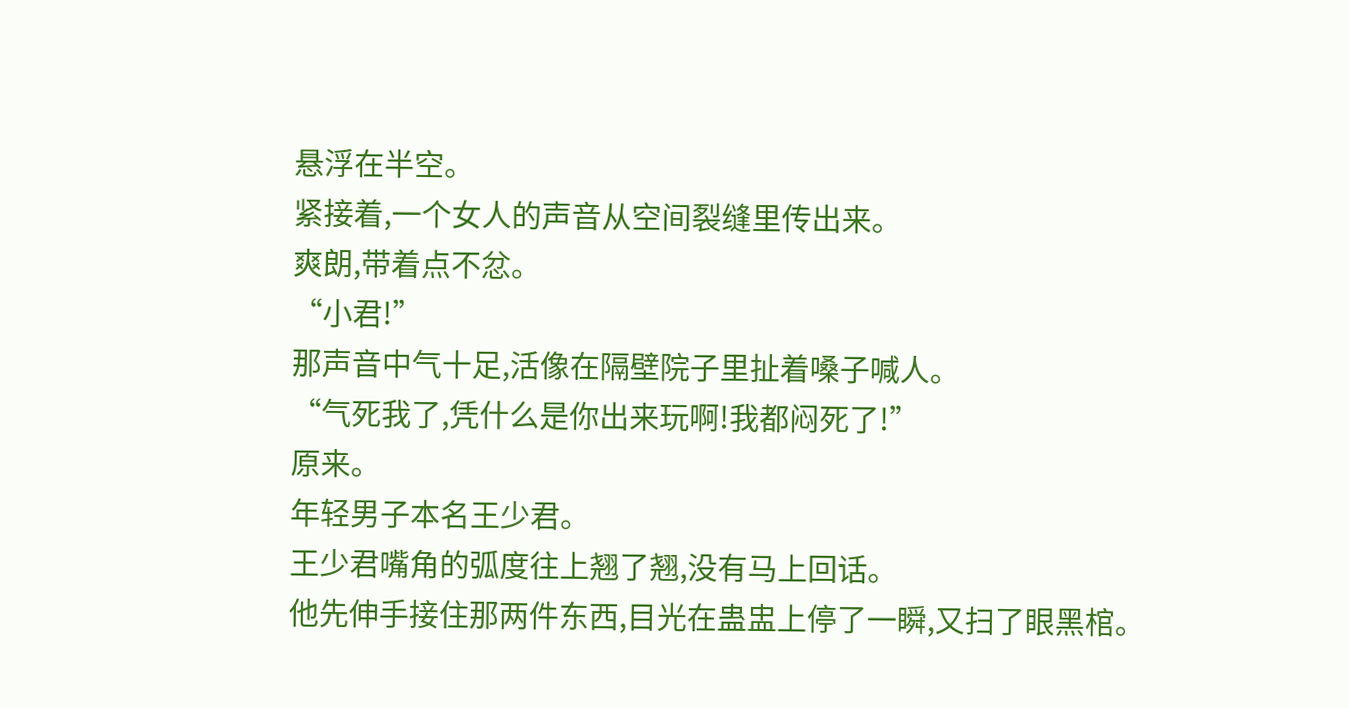悬浮在半空。
紧接着,一个女人的声音从空间裂缝里传出来。
爽朗,带着点不忿。
“小君!”
那声音中气十足,活像在隔壁院子里扯着嗓子喊人。
“气死我了,凭什么是你出来玩啊!我都闷死了!”
原来。
年轻男子本名王少君。
王少君嘴角的弧度往上翘了翘,没有马上回话。
他先伸手接住那两件东西,目光在蛊盅上停了一瞬,又扫了眼黑棺。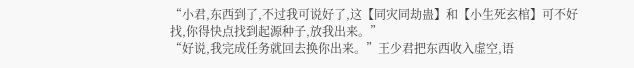“小君,东西到了,不过我可说好了,这【同灾同劫蛊】和【小生死玄棺】可不好找,你得快点找到起源种子,放我出来。”
“好说,我完成任务就回去换你出来。”王少君把东西收入虚空,语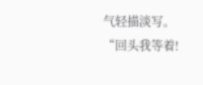气轻描淡写。
“回头我等着!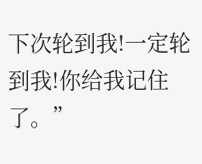下次轮到我!一定轮到我!你给我记住了。”